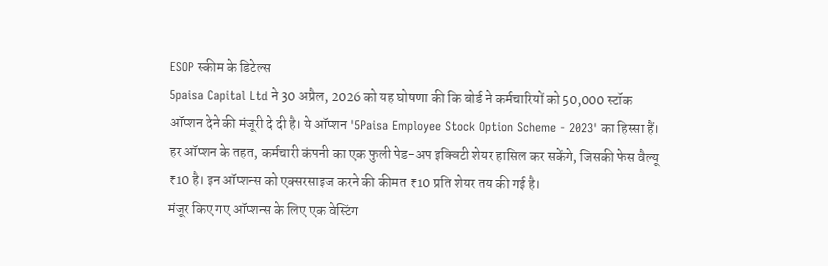ESOP स्कीम के डिटेल्स
5paisa Capital Ltd ने 30 अप्रैल, 2026 को यह घोषणा की कि बोर्ड ने कर्मचारियों को 50,000 स्टॉक ऑप्शन देने की मंजूरी दे दी है। ये ऑप्शन '5Paisa Employee Stock Option Scheme - 2023' का हिस्सा हैं।
हर ऑप्शन के तहत, कर्मचारी कंपनी का एक फुली पेड-अप इक्विटी शेयर हासिल कर सकेंगे, जिसकी फेस वैल्यू ₹10 है। इन ऑप्शन्स को एक्सरसाइज करने की कीमत ₹10 प्रति शेयर तय की गई है।
मंजूर किए गए ऑप्शन्स के लिए एक वेस्टिंग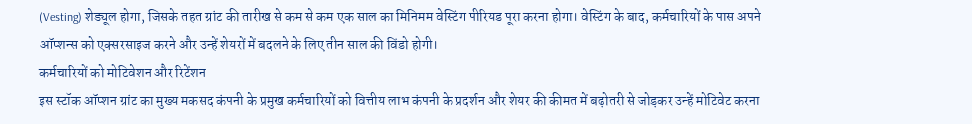(Vesting) शेड्यूल होगा, जिसके तहत ग्रांट की तारीख से कम से कम एक साल का मिनिमम वेस्टिंग पीरियड पूरा करना होगा। वेस्टिंग के बाद, कर्मचारियों के पास अपने ऑप्शन्स को एक्सरसाइज करने और उन्हें शेयरों में बदलने के लिए तीन साल की विंडो होगी।
कर्मचारियों को मोटिवेशन और रिटेंशन
इस स्टॉक ऑप्शन ग्रांट का मुख्य मकसद कंपनी के प्रमुख कर्मचारियों को वित्तीय लाभ कंपनी के प्रदर्शन और शेयर की कीमत में बढ़ोतरी से जोड़कर उन्हें मोटिवेट करना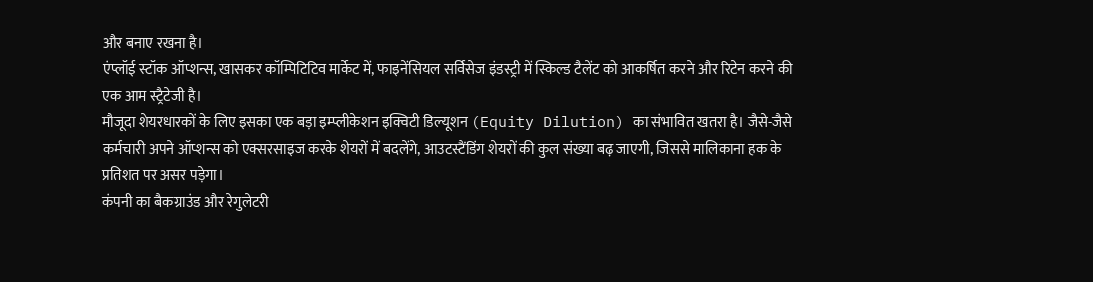और बनाए रखना है।
एंप्लॉई स्टॉक ऑप्शन्स, खासकर कॉम्पिटिटिव मार्केट में, फाइनेंसियल सर्विसेज इंडस्ट्री में स्किल्ड टैलेंट को आकर्षित करने और रिटेन करने की एक आम स्ट्रैटेजी है।
मौजूदा शेयरधारकों के लिए इसका एक बड़ा इम्प्लीकेशन इक्विटी डिल्यूशन (Equity Dilution) का संभावित खतरा है। जैसे-जैसे कर्मचारी अपने ऑप्शन्स को एक्सरसाइज करके शेयरों में बदलेंगे, आउटस्टैंडिंग शेयरों की कुल संख्या बढ़ जाएगी, जिससे मालिकाना हक के प्रतिशत पर असर पड़ेगा।
कंपनी का बैकग्राउंड और रेगुलेटरी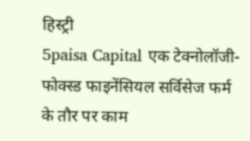हिस्ट्री
5paisa Capital एक टेक्नोलॉजी-फोक्स्ड फाइनेंसियल सर्विसेज फर्म के तौर पर काम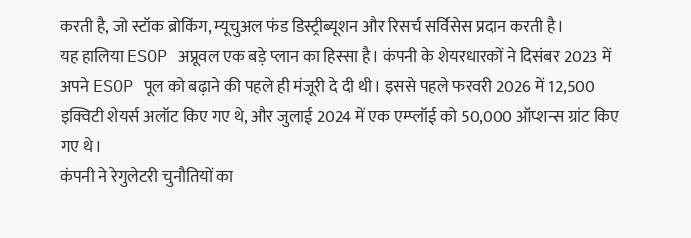करती है, जो स्टॉक ब्रोकिंग, म्यूचुअल फंड डिस्ट्रीब्यूशन और रिसर्च सर्विसेस प्रदान करती है।
यह हालिया ESOP अप्रूवल एक बड़े प्लान का हिस्सा है। कंपनी के शेयरधारकों ने दिसंबर 2023 में अपने ESOP पूल को बढ़ाने की पहले ही मंजूरी दे दी थी। इससे पहले फरवरी 2026 में 12,500 इक्विटी शेयर्स अलॉट किए गए थे, और जुलाई 2024 में एक एम्प्लॉई को 50,000 ऑप्शन्स ग्रांट किए गए थे।
कंपनी ने रेगुलेटरी चुनौतियों का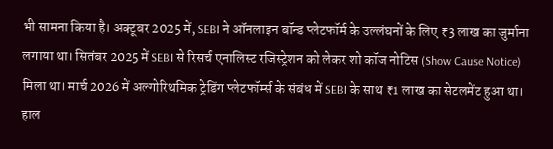भी सामना किया है। अक्टूबर 2025 में, SEBI ने ऑनलाइन बॉन्ड प्लेटफॉर्म के उल्लंघनों के लिए ₹3 लाख का जुर्माना लगाया था। सितंबर 2025 में SEBI से रिसर्च एनालिस्ट रजिस्ट्रेशन को लेकर शो कॉज नोटिस (Show Cause Notice) मिला था। मार्च 2026 में अल्गोरिथमिक ट्रेडिंग प्लेटफॉर्म्स के संबंध में SEBI के साथ ₹1 लाख का सेटलमेंट हुआ था। हाल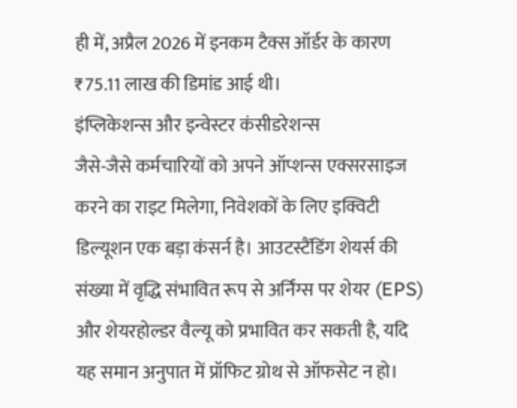ही में, अप्रैल 2026 में इनकम टैक्स ऑर्डर के कारण ₹75.11 लाख की डिमांड आई थी।
इंप्लिकेशन्स और इन्वेस्टर कंसीडरेशन्स
जैसे-जैसे कर्मचारियों को अपने ऑप्शन्स एक्सरसाइज करने का राइट मिलेगा, निवेशकों के लिए इक्विटी डिल्यूशन एक बड़ा कंसर्न है। आउटस्टैंडिंग शेयर्स की संख्या में वृद्धि संभावित रूप से अर्निंग्स पर शेयर (EPS) और शेयरहोल्डर वैल्यू को प्रभावित कर सकती है, यदि यह समान अनुपात में प्रॉफिट ग्रोथ से ऑफसेट न हो।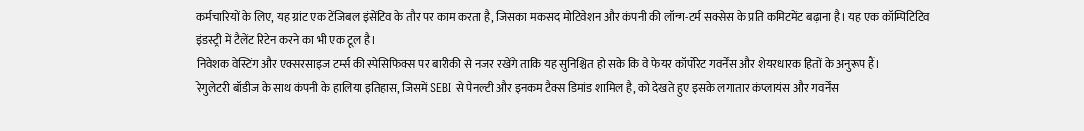कर्मचारियों के लिए, यह ग्रांट एक टेंजिबल इंसेंटिव के तौर पर काम करता है, जिसका मकसद मोटिवेशन और कंपनी की लॉन्ग-टर्म सक्सेस के प्रति कमिटमेंट बढ़ाना है। यह एक कॉम्पिटिटिव इंडस्ट्री में टैलेंट रिटेन करने का भी एक टूल है।
निवेशक वेस्टिंग और एक्सरसाइज टर्म्स की स्पेसिफिक्स पर बारीकी से नजर रखेंगे ताकि यह सुनिश्चित हो सके कि वे फेयर कॉर्पोरेट गवर्नेंस और शेयरधारक हितों के अनुरूप हैं।
रेगुलेटरी बॉडीज के साथ कंपनी के हालिया इतिहास, जिसमें SEBI से पेनल्टी और इनकम टैक्स डिमांड शामिल है, को देखते हुए इसके लगातार कंप्लायंस और गवर्नेंस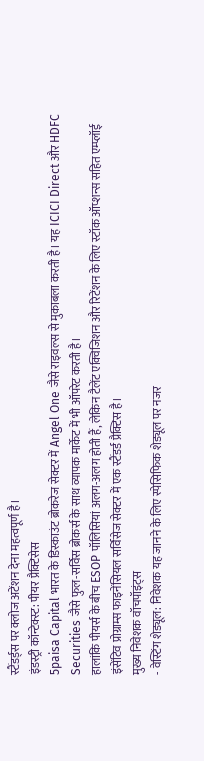स्टैंडर्ड्स पर क्लोज अटेंशन देना महत्वपूर्ण है।
इंडस्ट्री कॉन्टेक्स्ट: पीयर प्रैक्टिसेस
5paisa Capital भारत के डिस्काउंट ब्रोकरेज सेक्टर में Angel One जैसे राइवल्स से मुकाबला करती है। यह ICICI Direct और HDFC Securities जैसे फुल-सर्विस ब्रोकर्स के साथ व्यापक मार्केट में भी ऑपरेट करती है।
हालांकि पीयर्स के बीच ESOP पॉलिसियां अलग-अलग होती हैं, लेकिन टैलेंट एक्विजिशन और रिटेंशन के लिए स्टॉक ऑप्शन्स सहित एम्प्लॉई इंसेंटिव प्रोग्राम्स फाइनेंसियल सर्विसेज सेक्टर में एक स्टैंडर्ड प्रैक्टिस है।
मुख्य निवेशक वॉचपॉइंट्स
- वेस्टिंग शेड्यूल: निवेशक यह जानने के लिए स्पेसिफिक शेड्यूल पर नजर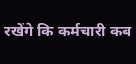रखेंगे कि कर्मचारी कब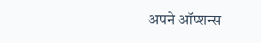अपने ऑप्शन्स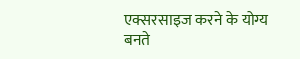एक्सरसाइज करने के योग्य बनते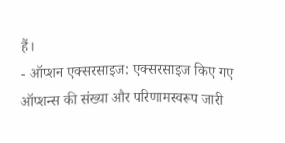हैं।
- ऑप्शन एक्सरसाइज: एक्सरसाइज किए गए ऑप्शन्स की संख्या और परिणामस्वरूप जारी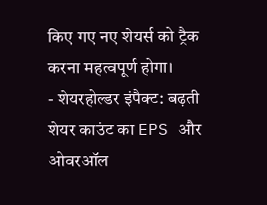किए गए नए शेयर्स को ट्रैक करना महत्वपूर्ण होगा।
- शेयरहोल्डर इंपैक्ट: बढ़ती शेयर काउंट का EPS और ओवरऑल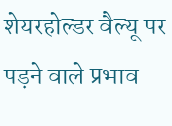शेयरहोल्डर वैल्यू पर पड़ने वाले प्रभाव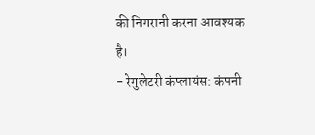की निगरानी करना आवश्यक है।
- रेगुलेटरी कंप्लायंस: कंपनी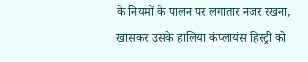के नियमों के पालन पर लगातार नजर रखना, खासकर उसके हालिया कंप्लायंस हिस्ट्री को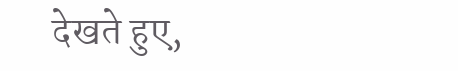देखते हुए,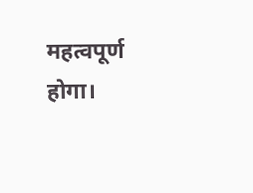महत्वपूर्ण होगा।